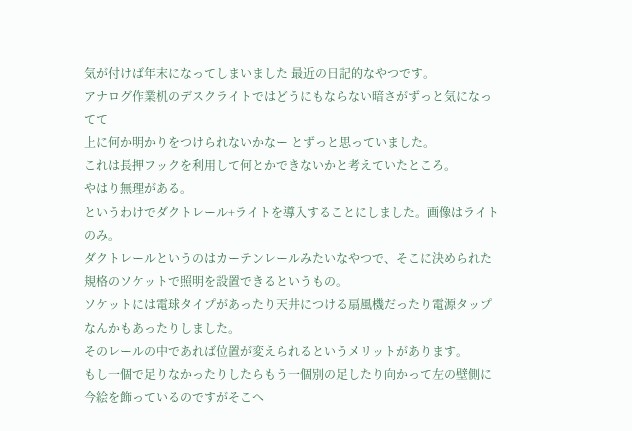気が付けば年末になってしまいました 最近の日記的なやつです。
アナログ作業机のデスクライトではどうにもならない暗さがずっと気になってて
上に何か明かりをつけられないかなー とずっと思っていました。
これは長押フックを利用して何とかできないかと考えていたところ。
やはり無理がある。
というわけでダクトレール+ライトを導入することにしました。画像はライトのみ。
ダクトレールというのはカーテンレールみたいなやつで、そこに決められた規格のソケットで照明を設置できるというもの。
ソケットには電球タイプがあったり天井につける扇風機だったり電源タップなんかもあったりしました。
そのレールの中であれば位置が変えられるというメリットがあります。
もし一個で足りなかったりしたらもう一個別の足したり向かって左の壁側に今絵を飾っているのですがそこへ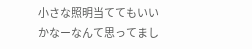小さな照明当ててもいいかなーなんて思ってまし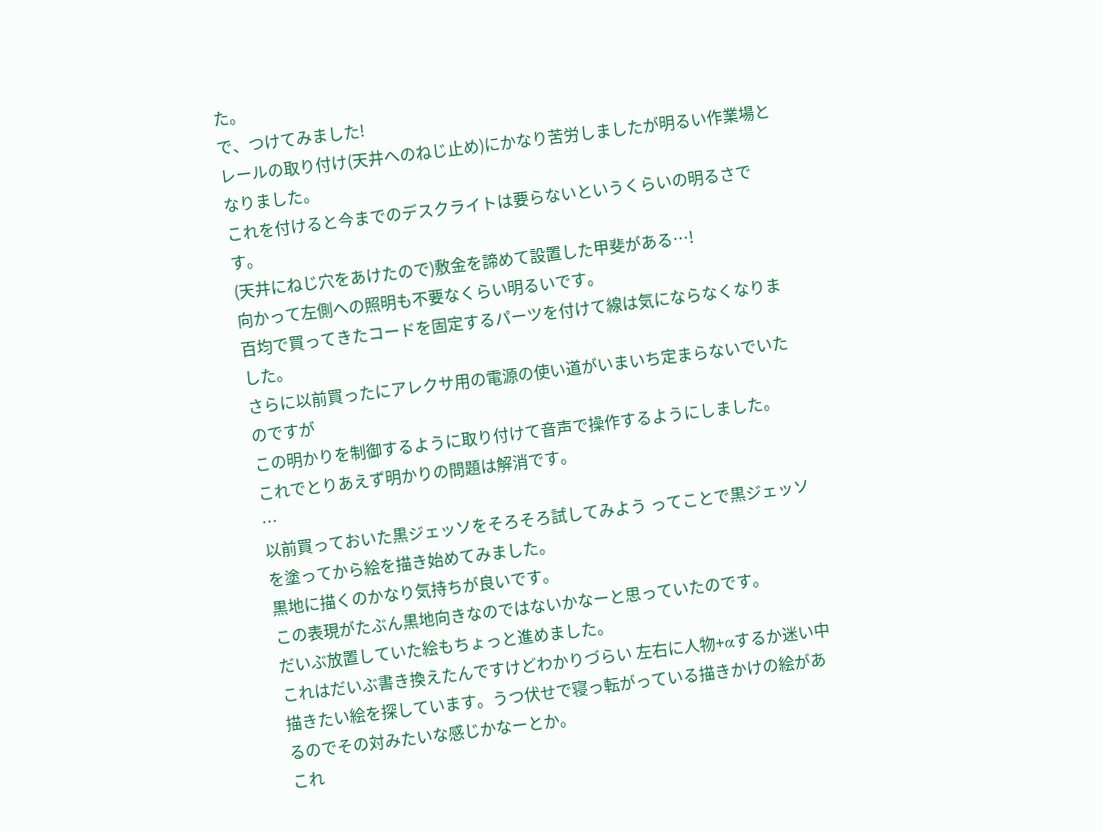た。
で、つけてみました!
レールの取り付け(天井へのねじ止め)にかなり苦労しましたが明るい作業場となりました。
これを付けると今までのデスクライトは要らないというくらいの明るさです。
(天井にねじ穴をあけたので)敷金を諦めて設置した甲斐がある…!
向かって左側への照明も不要なくらい明るいです。
百均で買ってきたコードを固定するパーツを付けて線は気にならなくなりました。
さらに以前買ったにアレクサ用の電源の使い道がいまいち定まらないでいたのですが
この明かりを制御するように取り付けて音声で操作するようにしました。
これでとりあえず明かりの問題は解消です。
…
以前買っておいた黒ジェッソをそろそろ試してみよう ってことで黒ジェッソを塗ってから絵を描き始めてみました。
黒地に描くのかなり気持ちが良いです。
この表現がたぶん黒地向きなのではないかなーと思っていたのです。
だいぶ放置していた絵もちょっと進めました。
これはだいぶ書き換えたんですけどわかりづらい 左右に人物+αするか迷い中
描きたい絵を探しています。うつ伏せで寝っ転がっている描きかけの絵があるのでその対みたいな感じかなーとか。
これ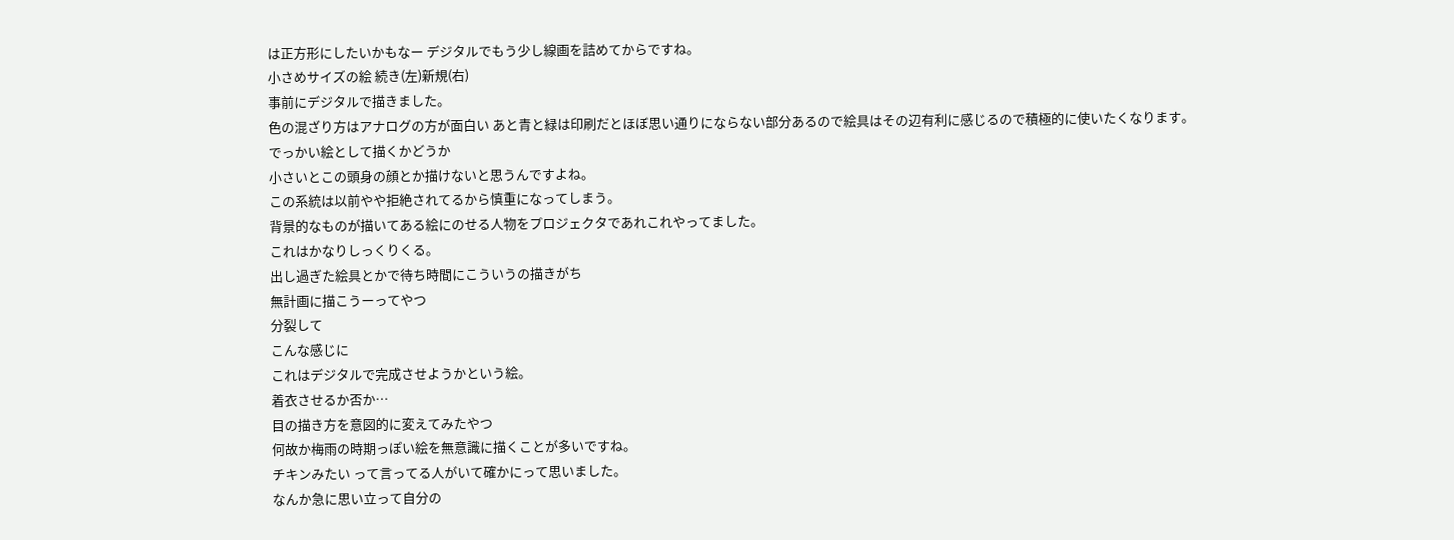は正方形にしたいかもなー デジタルでもう少し線画を詰めてからですね。
小さめサイズの絵 続き(左)新規(右)
事前にデジタルで描きました。
色の混ざり方はアナログの方が面白い あと青と緑は印刷だとほぼ思い通りにならない部分あるので絵具はその辺有利に感じるので積極的に使いたくなります。
でっかい絵として描くかどうか
小さいとこの頭身の顔とか描けないと思うんですよね。
この系統は以前やや拒絶されてるから慎重になってしまう。
背景的なものが描いてある絵にのせる人物をプロジェクタであれこれやってました。
これはかなりしっくりくる。
出し過ぎた絵具とかで待ち時間にこういうの描きがち
無計画に描こうーってやつ
分裂して
こんな感じに
これはデジタルで完成させようかという絵。
着衣させるか否か…
目の描き方を意図的に変えてみたやつ
何故か梅雨の時期っぽい絵を無意識に描くことが多いですね。
チキンみたい って言ってる人がいて確かにって思いました。
なんか急に思い立って自分の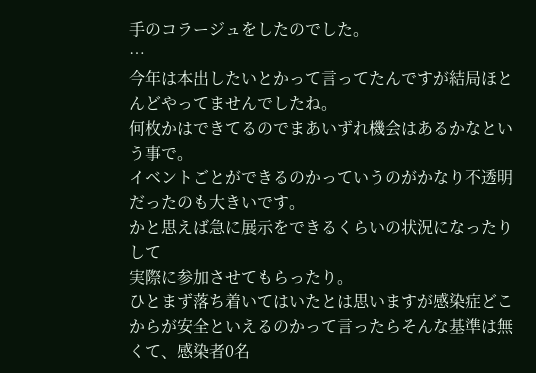手のコラージュをしたのでした。
…
今年は本出したいとかって言ってたんですが結局ほとんどやってませんでしたね。
何枚かはできてるのでまあいずれ機会はあるかなという事で。
イベントごとができるのかっていうのがかなり不透明だったのも大きいです。
かと思えば急に展示をできるくらいの状況になったりして
実際に参加させてもらったり。
ひとまず落ち着いてはいたとは思いますが感染症どこからが安全といえるのかって言ったらそんな基準は無くて、感染者0名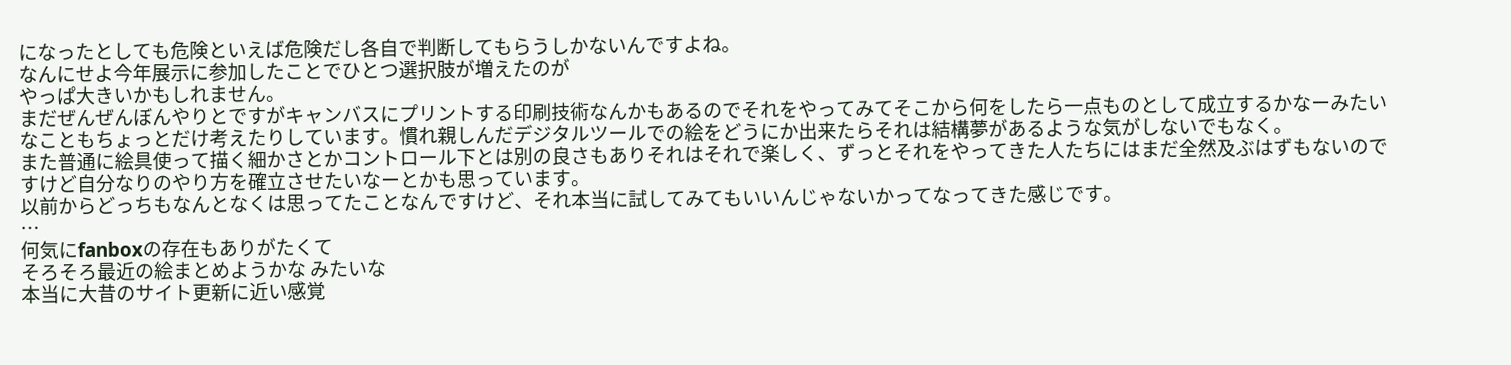になったとしても危険といえば危険だし各自で判断してもらうしかないんですよね。
なんにせよ今年展示に参加したことでひとつ選択肢が増えたのが
やっぱ大きいかもしれません。
まだぜんぜんぼんやりとですがキャンバスにプリントする印刷技術なんかもあるのでそれをやってみてそこから何をしたら一点ものとして成立するかなーみたいなこともちょっとだけ考えたりしています。慣れ親しんだデジタルツールでの絵をどうにか出来たらそれは結構夢があるような気がしないでもなく。
また普通に絵具使って描く細かさとかコントロール下とは別の良さもありそれはそれで楽しく、ずっとそれをやってきた人たちにはまだ全然及ぶはずもないのですけど自分なりのやり方を確立させたいなーとかも思っています。
以前からどっちもなんとなくは思ってたことなんですけど、それ本当に試してみてもいいんじゃないかってなってきた感じです。
…
何気にfanboxの存在もありがたくて
そろそろ最近の絵まとめようかな みたいな
本当に大昔のサイト更新に近い感覚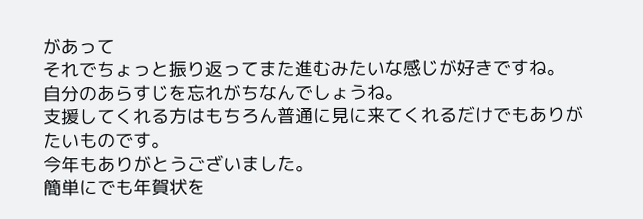があって
それでちょっと振り返ってまた進むみたいな感じが好きですね。
自分のあらすじを忘れがちなんでしょうね。
支援してくれる方はもちろん普通に見に来てくれるだけでもありがたいものです。
今年もありがとうございました。
簡単にでも年賀状を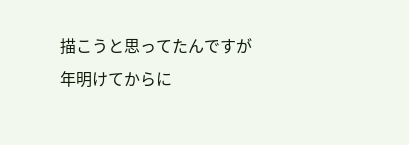描こうと思ってたんですが年明けてからに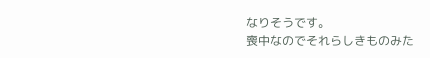なりそうです。
喪中なのでそれらしきものみた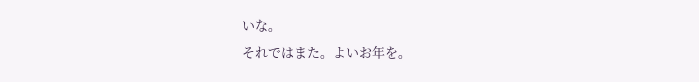いな。
それではまた。よいお年を。